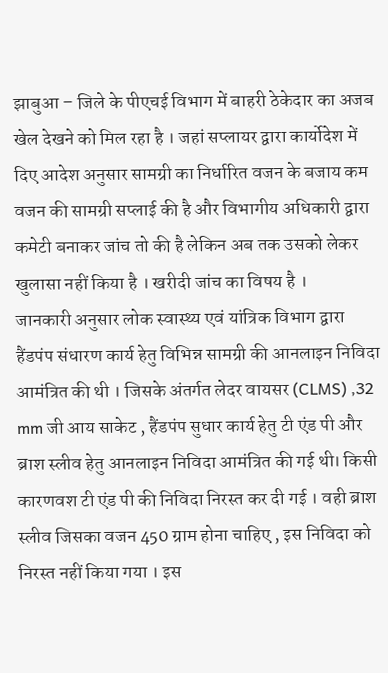झाबुआ – जिले के पीएचई विभाग में बाहरी ठेकेदार का अजब खेल देखने को मिल रहा है । जहां सप्लायर द्वारा कार्योदेश में दिए आदेश अनुसार सामग्री का निर्धारित वजन के बजाय कम वजन की सामग्री सप्लाई की है और विभागीय अधिकारी द्वारा कमेटी बनाकर जांच तो की है लेकिन अब तक उसको लेकर खुलासा नहीं किया है । खरीदी जांच का विषय है ।
जानकारी अनुसार लोक स्वास्थ्य एवं यांत्रिक विभाग द्वारा हैंडपंप संधारण कार्य हेतु विभिन्न सामग्री की आनलाइन निविदा आमंत्रित की थी । जिसके अंतर्गत लेदर वायसर (CLMS) ,32 mm जी आय साकेट , हैंडपंप सुधार कार्य हेतु टी एंड पी और ब्राश स्लीव हेतु आनलाइन निविदा आमंत्रित की गई थी। किसी कारणवश टी एंड पी की निविदा निरस्त कर दी गई । वही ब्राश स्लीव जिसका वजन 450 ग्राम होना चाहिए , इस निविदा को निरस्त नहीं किया गया । इस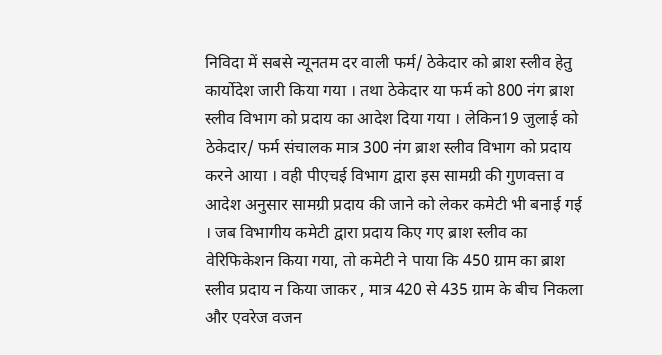निविदा में सबसे न्यूनतम दर वाली फर्म/ ठेकेदार को ब्राश स्लीव हेतु कार्योदेश जारी किया गया । तथा ठेकेदार या फर्म को 800 नंग ब्राश स्लीव विभाग को प्रदाय का आदेश दिया गया । लेकिन19 जुलाई को ठेकेदार/ फर्म संचालक मात्र 300 नंग ब्राश स्लीव विभाग को प्रदाय करने आया । वही पीएचई विभाग द्वारा इस सामग्री की गुणवत्ता व आदेश अनुसार सामग्री प्रदाय की जाने को लेकर कमेटी भी बनाई गई । जब विभागीय कमेटी द्वारा प्रदाय किए गए ब्राश स्लीव का वेरिफिकेशन किया गया, तो कमेटी ने पाया कि 450 ग्राम का ब्राश स्लीव प्रदाय न किया जाकर , मात्र 420 से 435 ग्राम के बीच निकला और एवरेज वजन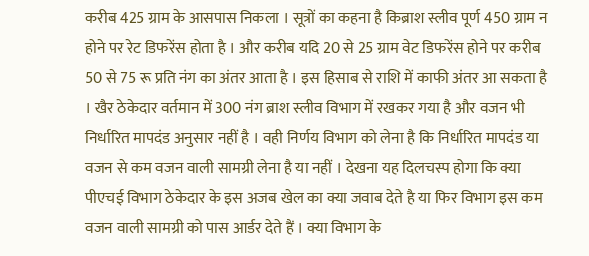करीब 425 ग्राम के आसपास निकला । सूत्रों का कहना है किब्राश स्लीव पूर्ण 450 ग्राम न होने पर रेट डिफरेंस होता है । और करीब यदि 20 से 25 ग्राम वेट डिफरेंस होने पर करीब 50 से 75 रू प्रति नंग का अंतर आता है । इस हिसाब से राशि में काफी अंतर आ सकता है । खैर ठेकेदार वर्तमान में 300 नंग ब्राश स्लीव विभाग में रखकर गया है और वजन भी निर्धारित मापदंड अनुसार नहीं है । वही निर्णय विभाग को लेना है कि निर्धारित मापदंड या वजन से कम वजन वाली सामग्री लेना है या नहीं । देखना यह दिलचस्प होगा कि क्या पीएचई विभाग ठेकेदार के इस अजब खेल का क्या जवाब देते है या फिर विभाग इस कम वजन वाली सामग्री को पास आर्डर देते हैं । क्या विभाग के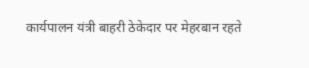कार्यपालन यंत्री बाहरी ठेकेदार पर मेहरबान रहते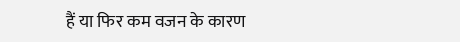हैं या फिर कम वजन के कारण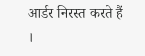आर्डर निरस्त करते हैं ।